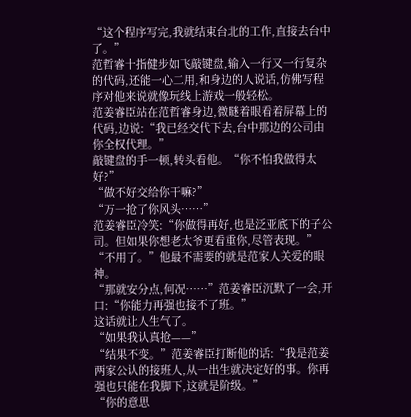“这个程序写完,我就结束台北的工作,直接去台中了。”
范哲睿十指健步如飞敲键盘,输入一行又一行复杂的代码,还能一心二用,和身边的人说话,仿佛写程序对他来说就像玩线上游戏一般轻松。
范姜睿臣站在范哲睿身边,微瞇着眼看着屏幕上的代码,边说:“我已经交代下去,台中那边的公司由你全权代理。”
敲键盘的手一顿,转头看他。“你不怕我做得太好?”
“做不好交给你干嘛?”
“万一抢了你风头……”
范姜睿臣冷笑:“你做得再好,也是泛亚底下的子公司。但如果你想老太爷更看重你,尽管表现。”
“不用了。”他最不需要的就是范家人关爱的眼神。
“那就安分点,何况……”范姜睿臣沉默了一会,开口:“你能力再强也接不了班。”
这话就让人生气了。
“如果我认真抢——”
“结果不变。”范姜睿臣打断他的话:“我是范姜两家公认的接班人,从一出生就决定好的事。你再强也只能在我脚下,这就是阶级。”
“你的意思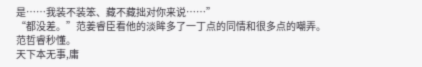是……我装不装笨、藏不藏拙对你来说……”
“都没差。”范姜睿臣看他的淡眸多了一丁点的同情和很多点的嘲弄。
范哲睿秒懂。
天下本无事,庸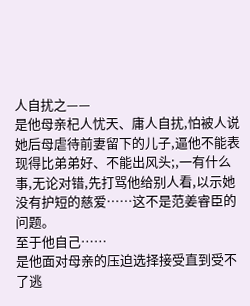人自扰之——
是他母亲杞人忧天、庸人自扰,怕被人说她后母虐待前妻留下的儿子,逼他不能表现得比弟弟好、不能出风头;,一有什么事,无论对错,先打骂他给别人看,以示她没有护短的慈爱……这不是范姜睿臣的问题。
至于他自己……
是他面对母亲的压迫选择接受直到受不了逃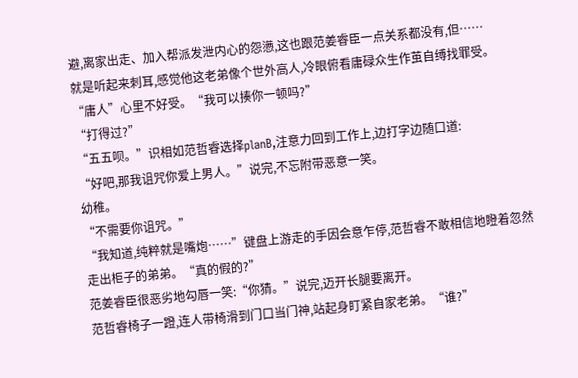避,离家出走、加入帮派发泄内心的怨懑,这也跟范姜睿臣一点关系都没有,但……
就是听起来刺耳,感觉他这老弟像个世外高人,冷眼俯看庸碌众生作茧自缚找罪受。
“庸人”心里不好受。“我可以揍你一顿吗?”
“打得过?”
“五五呗。”识相如范哲睿选择planB,注意力回到工作上,边打字边随口道:
“好吧,那我诅咒你爱上男人。”说完,不忘附带恶意一笑。
幼稚。
“不需要你诅咒。”
“我知道,纯粹就是嘴炮……”键盘上游走的手因会意乍停,范哲睿不敢相信地瞪着忽然走出柜子的弟弟。“真的假的?”
范姜睿臣很恶劣地勾唇一笑:“你猜。”说完,迈开长腿要离开。
范哲睿椅子一蹬,连人带椅滑到门口当门神,站起身盯紧自家老弟。“谁?”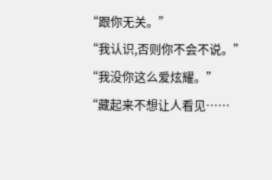“跟你无关。”
“我认识,否则你不会不说。”
“我没你这么爱炫耀。”
“藏起来不想让人看见……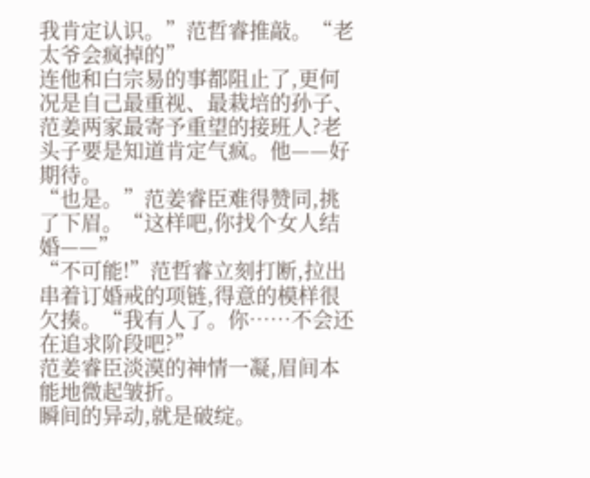我肯定认识。”范哲睿推敲。“老太爷会疯掉的”
连他和白宗易的事都阻止了,更何况是自己最重视、最栽培的孙子、范姜两家最寄予重望的接班人?老头子要是知道肯定气疯。他——好期待。
“也是。”范姜睿臣难得赞同,挑了下眉。“这样吧,你找个女人结婚——”
“不可能!”范哲睿立刻打断,拉出串着订婚戒的项链,得意的模样很欠揍。“我有人了。你……不会还在追求阶段吧?”
范姜睿臣淡漠的神情一凝,眉间本能地微起皱折。
瞬间的异动,就是破绽。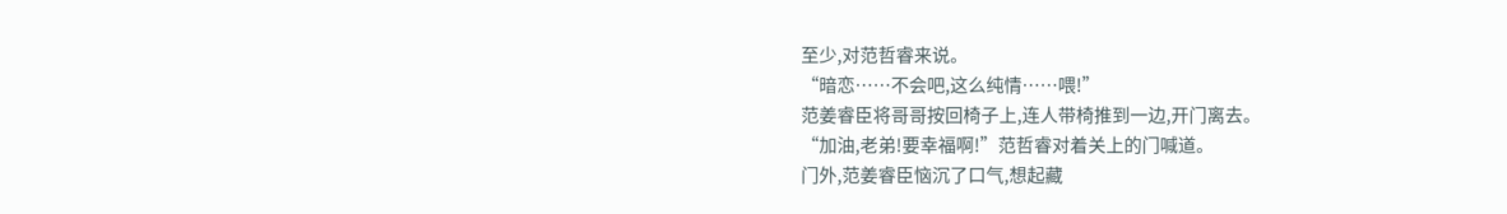至少,对范哲睿来说。
“暗恋……不会吧,这么纯情……喂!”
范姜睿臣将哥哥按回椅子上,连人带椅推到一边,开门离去。
“加油,老弟!要幸福啊!”范哲睿对着关上的门喊道。
门外,范姜睿臣恼沉了口气,想起藏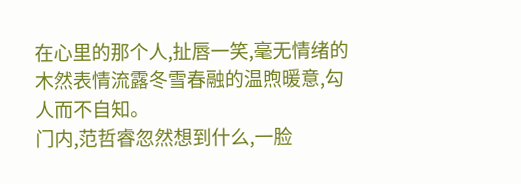在心里的那个人,扯唇一笑,毫无情绪的木然表情流露冬雪春融的温煦暖意,勾人而不自知。
门内,范哲睿忽然想到什么,一脸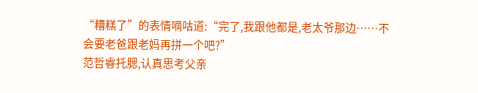“糟糕了”的表情嘀咕道:“完了,我跟他都是,老太爷那边……不会要老爸跟老妈再拼一个吧?”
范哲睿托腮,认真思考父亲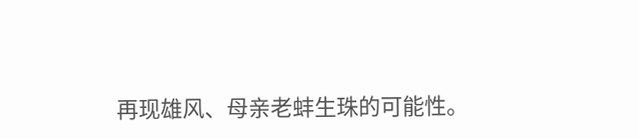再现雄风、母亲老蚌生珠的可能性。